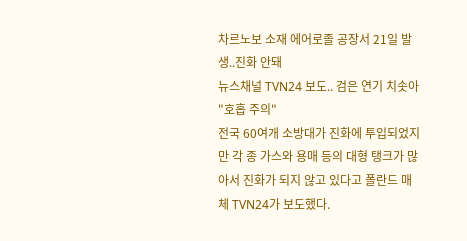차르노보 소재 에어로졸 공장서 21일 발생..진화 안돼
뉴스채널 TVN24 보도.. 검은 연기 치솟아 "호흡 주의"
전국 60여개 소방대가 진화에 투입되었지만 각 종 가스와 용매 등의 대형 탱크가 많아서 진화가 되지 않고 있다고 폴란드 매체 TVN24가 보도했다.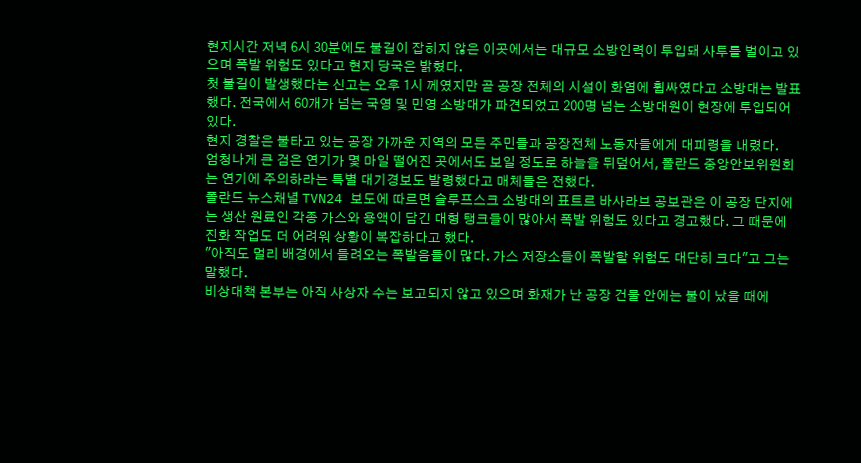현지시간 저녁 6시 30분에도 불길이 잡히지 않은 이곳에서는 대규모 소방인력이 투입돼 사투를 벌이고 있으며 폭발 위험도 있다고 현지 당국은 밝혔다.
첫 불길이 발생했다는 신고는 오후 1시 께였지만 곧 공장 전체의 시설이 화염에 휩싸였다고 소방대는 발표했다. 전국에서 60개가 넘는 국영 및 민영 소방대가 파견되었고 200명 넘는 소방대원이 현장에 투입되어 있다.
현지 경찰은 불타고 있는 공장 가까운 지역의 모든 주민들과 공장전체 노동자들에게 대피령을 내렸다.
엄청나게 큰 검은 연기가 몇 마일 떨어진 곳에서도 보일 정도로 하늘을 뒤덮어서, 폴란드 중앙안보위원회는 연기에 주의하라는 특별 대기경보도 발령했다고 매체들은 전했다.
폴란드 뉴스채녈 TVN24 보도에 따르면 슬루프스크 소방대의 표트르 바사라브 공보관은 이 공장 단지에는 생산 원료인 각종 가스와 용액이 담긴 대형 탱크들이 많아서 폭발 위험도 있다고 경고했다. 그 때문에 진화 작업도 더 어려워 상황이 복잡하다고 했다.
"아직도 멀리 배경에서 들려오는 폭발음들이 많다. 가스 저장소들이 폭발할 위험도 대단히 크다"고 그는 말했다.
비상대책 본부는 아직 사상자 수는 보고되지 않고 있으며 화재가 난 공장 건물 안에는 불이 났을 때에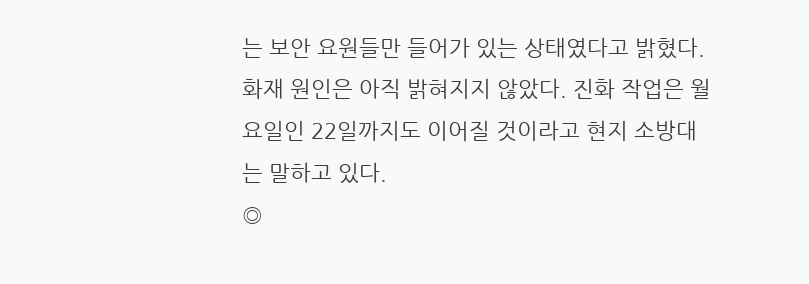는 보안 요원들만 들어가 있는 상태였다고 밝혔다.
화재 원인은 아직 밝혀지지 않았다. 진화 작업은 월요일인 22일까지도 이어질 것이라고 현지 소방대는 말하고 있다.
◎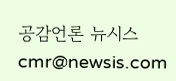공감언론 뉴시스 cmr@newsis.com